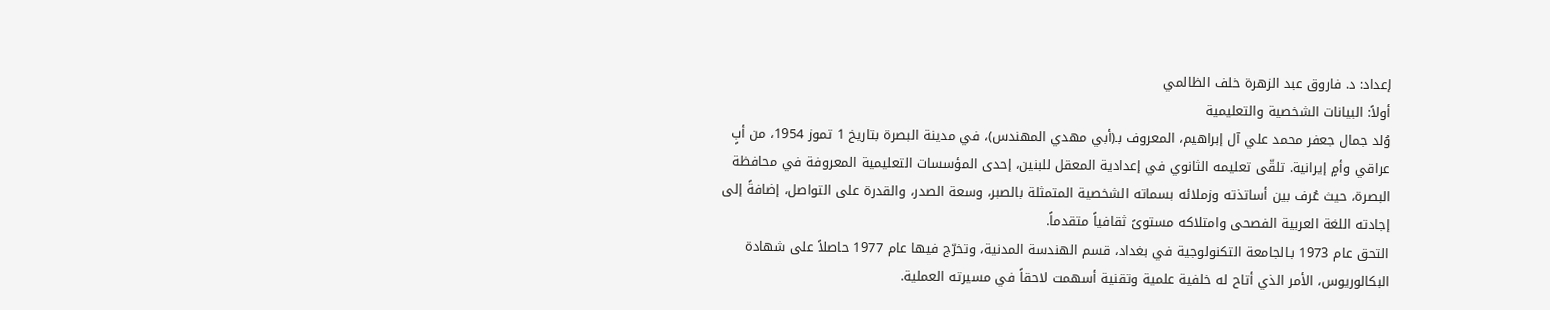إعداد: د. فاروق عبد الزهرة خلف الظالمي
أولاً: البيانات الشخصية والتعليمية
وُلد جمال جعفر محمد علي آل إبراهيم، المعروف بـ(أبي مهدي المهندس)، في مدينة البصرة بتاريخ 1 تموز 1954، من أبٍ عراقي وأمٍ إيرانية. تلقّى تعليمه الثانوي في إعدادية المعقل للبنين، إحدى المؤسسات التعليمية المعروفة في محافظة البصرة، حيث عُرف بين أساتذته وزملائه بسماته الشخصية المتمثلة بالصبر، وسعة الصدر، والقدرة على التواصل، إضافةً إلى إجادته اللغة العربية الفصحى وامتلاكه مستوىً ثقافياً متقدماً.
التحق عام 1973 بـالجامعة التكنولوجية في بغداد، قسم الهندسة المدنية، وتخرّج فيها عام 1977 حاصلاً على شهادة البكالوريوس، الأمر الذي أتاح له خلفية علمية وتقنية أسهمت لاحقاً في مسيرته العملية.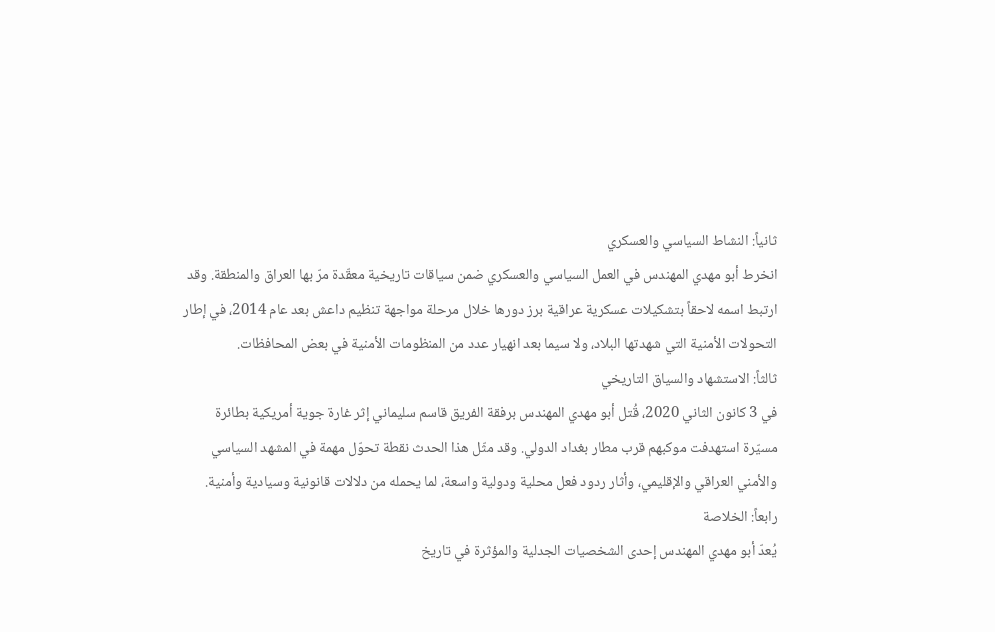ثانياً: النشاط السياسي والعسكري
انخرط أبو مهدي المهندس في العمل السياسي والعسكري ضمن سياقات تاريخية معقّدة مرّ بها العراق والمنطقة. وقد ارتبط اسمه لاحقاً بتشكيلات عسكرية عراقية برز دورها خلال مرحلة مواجهة تنظيم داعش بعد عام 2014، في إطار التحولات الأمنية التي شهدتها البلاد، ولا سيما بعد انهيار عدد من المنظومات الأمنية في بعض المحافظات.
ثالثاً: الاستشهاد والسياق التاريخي
في 3 كانون الثاني 2020، قُتل أبو مهدي المهندس برفقة الفريق قاسم سليماني إثر غارة جوية أمريكية بطائرة مسيّرة استهدفت موكبهم قرب مطار بغداد الدولي. وقد مثّل هذا الحدث نقطة تحوّل مهمة في المشهد السياسي والأمني العراقي والإقليمي، وأثار ردود فعل محلية ودولية واسعة، لما يحمله من دلالات قانونية وسيادية وأمنية.
رابعاً: الخلاصة
يُعدّ أبو مهدي المهندس إحدى الشخصيات الجدلية والمؤثرة في تاريخ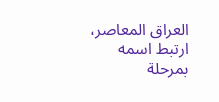العراق المعاصر، ارتبط اسمه بمرحلة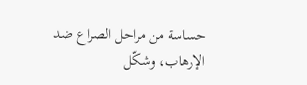حساسة من مراحل الصراع ضد الإرهاب، وشكّل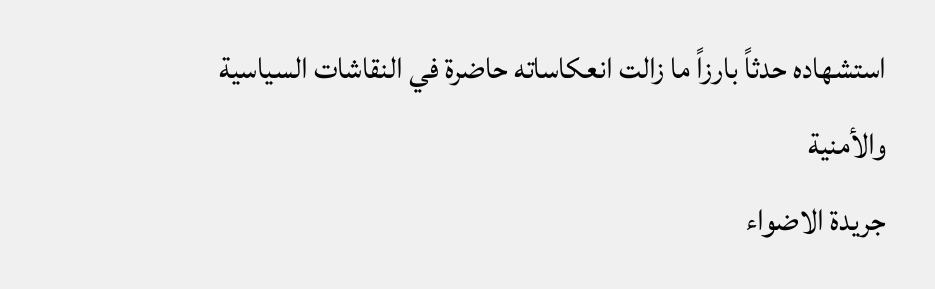استشهاده حدثاً بارزاً ما زالت انعكاساته حاضرة في النقاشات السياسية والأمنية
جريدة الاضواء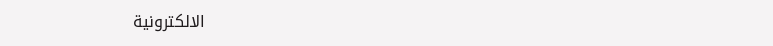الالكترونية